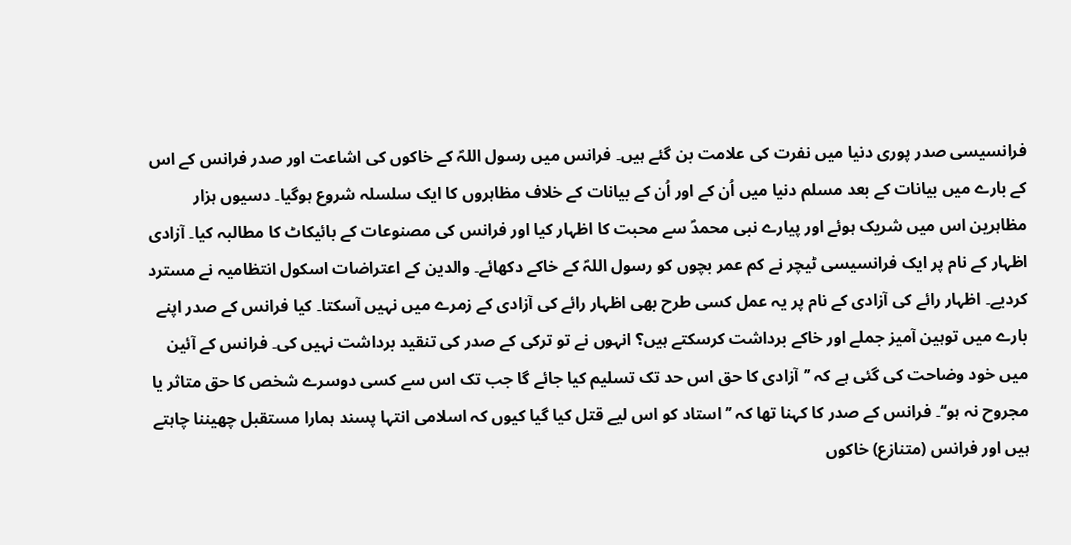فرانسیسی صدر پوری دنیا میں نفرت کی علامت بن گئے ہیں۔ فرانس میں رسول اللہؐ کے خاکوں کی اشاعت اور صدر فرانس کے اس کے بارے میں بیانات کے بعد مسلم دنیا میں اُن کے اور اُن کے بیانات کے خلاف مظاہروں کا ایک سلسلہ شروع ہوگیا۔ دسیوں ہزار مظاہرین اس میں شریک ہوئے اور پیارے نبی محمدؐ سے محبت کا اظہار کیا اور فرانس کی مصنوعات کے بائیکاٹ کا مطالبہ کیا۔ آزادی اظہار کے نام پر ایک فرانسیسی ٹیچر نے کم عمر بچوں کو رسول اللہؐ کے خاکے دکھائے۔ والدین کے اعتراضات اسکول انتظامیہ نے مسترد کردیے۔ اظہار رائے کی آزادی کے نام پر یہ عمل کسی طرح بھی اظہار رائے کی آزادی کے زمرے میں نہیں آسکتا۔ کیا فرانس کے صدر اپنے بارے میں توہین آمیز جملے اور خاکے برداشت کرسکتے ہیں؟ انہوں نے تو ترکی کے صدر کی تنقید برداشت نہیں کی۔ فرانس کے آئین میں خود وضاحت کی گئی ہے کہ ’’آزادی کا حق اس حد تک تسلیم کیا جائے گا جب تک اس سے کسی دوسرے شخص کا حق متاثر یا مجروح نہ ہو‘‘۔ فرانس کے صدر کا کہنا تھا کہ ’’استاد کو اس لیے قتل کیا گیا کیوں کہ اسلامی انتہا پسند ہمارا مستقبل چھیننا چاہتے ہیں اور فرانس (متنازع) خاکوں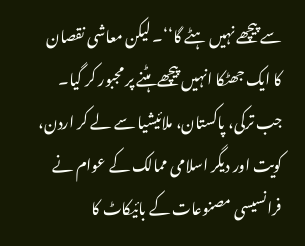سے پیچھے نہیں ہٹے گا‘‘۔ لیکن معاشی نقصان کا ایک جھٹکا انہیں پیچھے ہٹنے پر مجبور کر گیا۔ جب ترکی، پاکستان، ملائیشیا سے لے کر اردن، کویت اور دیگر اسلامی ممالک کے عوام نے فرانسیسی مصنوعات کے بائیکاٹ کا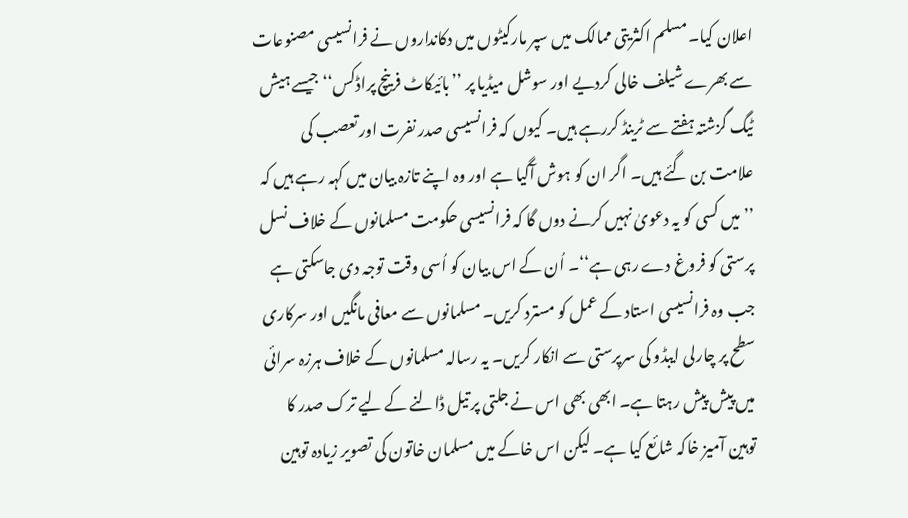اعلان کیا۔ مسلم اکثریتی ممالک میں سپر مارکیٹوں میں دکانداروں نے فرانسیسی مصنوعات سے بھرے شیلف خالی کردیے اور سوشل میڈیا پر ’’بائیکاٹ فرینچ پراڈکس‘‘ جیسے ہیش ٹیگ گزشتہ ہفتے سے ٹرینڈ کررہے ہیں۔ کیوں کہ فرانسیسی صدر نفرت اور تعصب کی علامت بن گئے ہیں۔ اگر ان کو ہوش آگیا ہے اور وہ اپنے تازہ بیان میں کہہ رہے ہیں کہ ’’میں کسی کو یہ دعویٰ نہیں کرنے دوں گا کہ فرانسیسی حکومت مسلمانوں کے خلاف نسل پرستی کو فروغ دے رہی ہے‘‘۔ اُن کے اس بیان کو اُسی وقت توجہ دی جاسکتی ہے جب وہ فرانسیسی استاد کے عمل کو مسترد کریں۔ مسلمانوں سے معافی مانگیں اور سرکاری سطح پر چارلی ایبڈو کی سرپرستی سے انکار کریں۔ یہ رسالہ مسلمانوں کے خلاف ہرزہ سرائی میں پیش پیش رہتا ہے۔ ابھی بھی اس نے جلتی پر تیل ڈالنے کے لیے ترک صدر کا توہین آمیز خاکہ شائع کیا ہے۔ لیکن اس خاکے میں مسلمان خاتون کی تصویر زیادہ توہین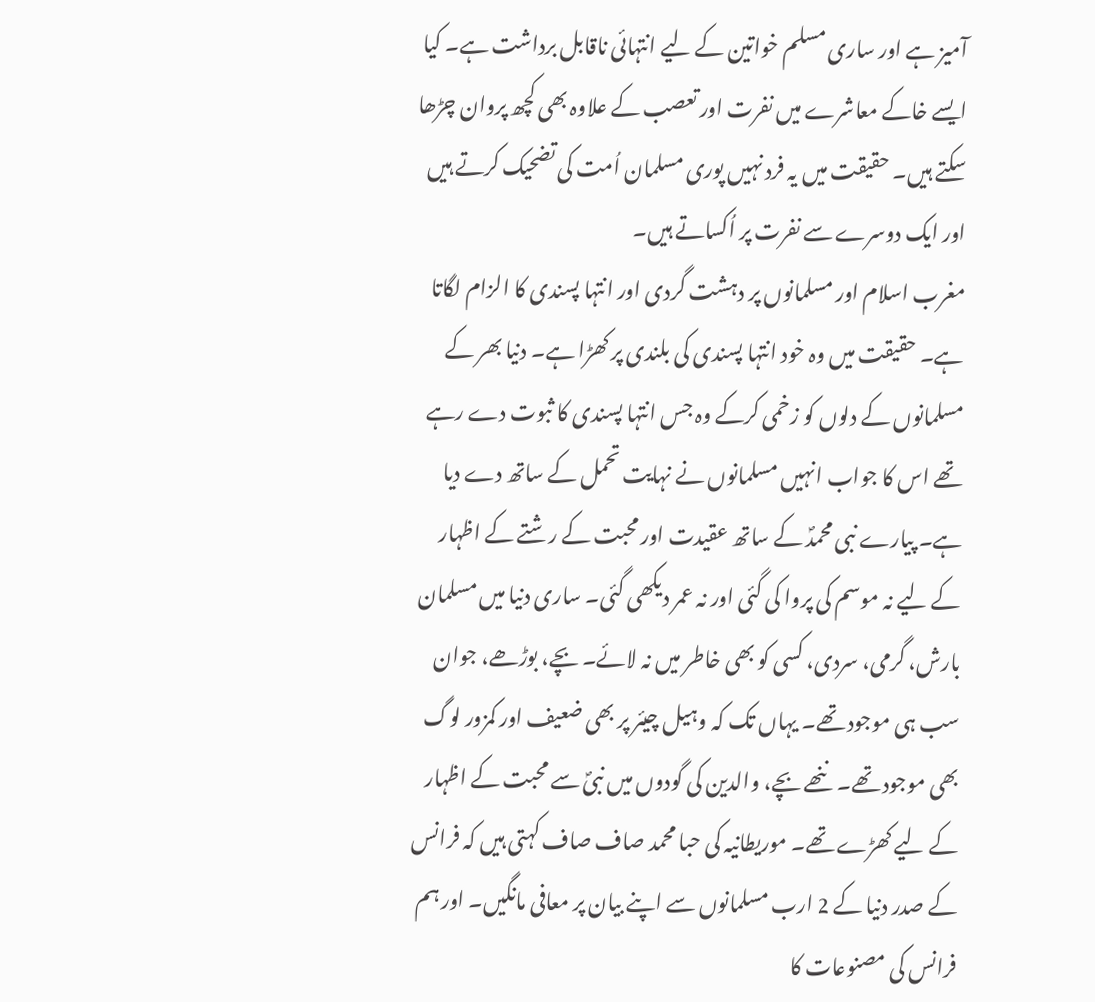آمیز ہے اور ساری مسلم خواتین کے لیے انتہائی ناقابل برداشت ہے۔ کیا ایسے خاکے معاشرے میں نفرت اور تعصب کے علاوہ بھی کچھ پروان چڑھا سکتے ہیں۔ حقیقت میں یہ فرد نہیں پوری مسلمان اُمت کی تضحیک کرتے ہیں اور ایک دوسرے سے نفرت پر اُکساتے ہیں۔
مغرب اسلام اور مسلمانوں پر دہشت گردی اور انتہا پسندی کا الزام لگاتا ہے۔ حقیقت میں وہ خود انتہا پسندی کی بلندی پر کھڑا ہے۔ دنیا بھر کے مسلمانوں کے دلوں کو زخمی کرکے وہ جس انتہا پسندی کا ثبوت دے رہے تھے اس کا جواب انہیں مسلمانوں نے نہایت تحمل کے ساتھ دے دیا ہے۔ پیارے نبی محمدؐ کے ساتھ عقیدت اور محبت کے رشتے کے اظہار کے لیے نہ موسم کی پروا کی گئی اور نہ عمر دیکھی گئی۔ ساری دنیا میں مسلمان بارش، گرمی، سردی، کسی کو بھی خاطر میں نہ لائے۔ بچے، بوڑھے، جوان سب ہی موجود تھے۔ یہاں تک کہ وہیل چیئر پر بھی ضعیف اور کمزور لوگ بھی موجود تھے۔ ننھے بچے، والدین کی گودوں میں نبیؐ سے محبت کے اظہار کے لیے کھڑے تھے۔ موریطانیہ کی حبا محمد صاف صاف کہتی ہیں کہ فرانس کے صدر دنیا کے 2 ارب مسلمانوں سے اپنے بیان پر معافی مانگیں۔ اور ہم فرانس کی مصنوعات کا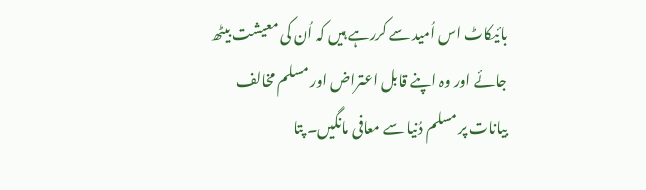بائیکاٹ اس اُمید سے کررہے ہیں کہ اُن کی معیشت بیٹھ جائے اور وہ اپنے قابل اعتراض اور مسلم مخالف بیانات پر مسلم دُنیا سے معافی مانگیں۔ پتا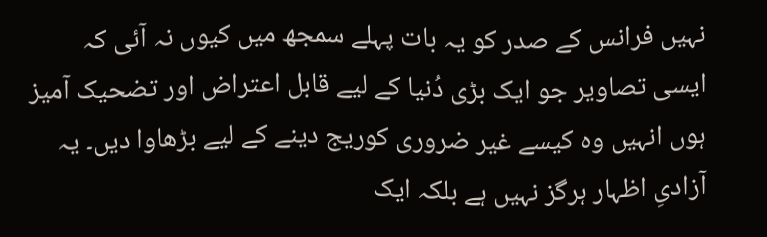نہیں فرانس کے صدر کو یہ بات پہلے سمجھ میں کیوں نہ آئی کہ ایسی تصاویر جو ایک بڑی دُنیا کے لیے قابل اعتراض اور تضحیک آمیز ہوں انہیں وہ کیسے غیر ضروری کوریج دینے کے لیے بڑھاوا دیں۔ یہ آزادیِ اظہار ہرگز نہیں ہے بلکہ ایک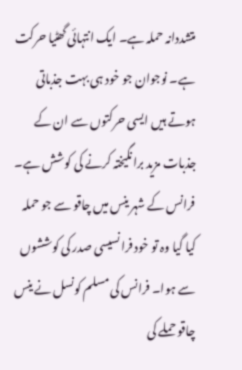متشددانہ حملہ ہے۔ ایک انتہائی گھٹیا حرکت ہے۔ نوجوان جو خود ہی بہت جذباتی ہوتے ہیں ایسی حرکتوں سے ان کے جذبات مزید برانگیختہ کرنے کی کوشش ہے۔
فرانس کے شہر ینس میں چاقو سے جو حملہ کیا گیا وہ تو خود فرانسیسی صدر کی کوششوں سے ہوا۔ فرانس کی مسلم کونسل نے ینس چاقو حملے کی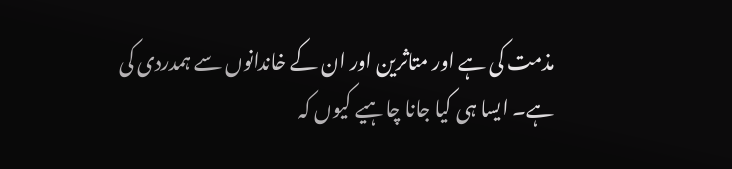مذمت کی ہے اور متاثرین اور ان کے خاندانوں سے ہمدردی کی ہے۔ ایسا ہی کیا جانا چاہیے کیوں کہ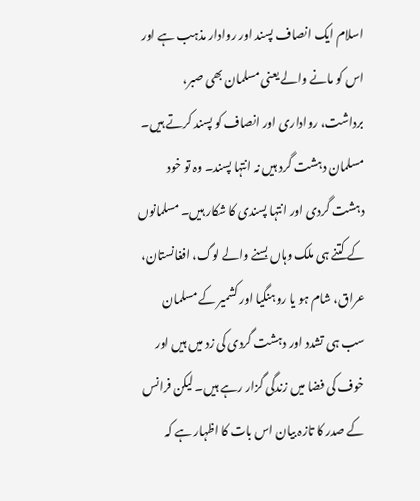اسلام ایک انصاف پسند اور روادار مذہب ہے اور اس کو مانے والے یعنی مسلمان بھی صبر، برداشت، رواداری اور انصاف کو پسند کرتے ہیں۔ مسلمان دہشت گرد ہیں نہ انتہا پسند۔ وہ تو خود دہشت گردی اور انتہا پسندی کا شکار ہیں۔ مسلمانوں کے کتنے ہی ملک وہاں بسنے والے لوگ، افغانستان، عراق، شام ہو یا روہنگیا اور کشمیر کے مسلمان سب ہی تشدد اور دہشت گردی کی زد میں ہیں اور خوف کی فضا میں زندگی گزار رہے ہیں۔ لیکن فرانس کے صدر کا تازہ بیان اس بات کا اظہار ہے کہ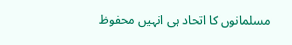مسلمانوں کا اتحاد ہی انہیں محفوظ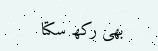بھی رکھ سکتا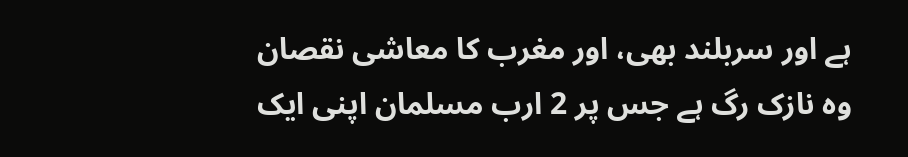ہے اور سربلند بھی، اور مغرب کا معاشی نقصان وہ نازک رگ ہے جس پر 2 ارب مسلمان اپنی ایک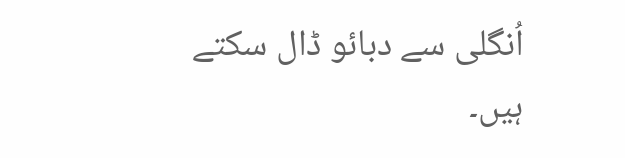اُنگلی سے دبائو ڈال سکتے ہیں۔